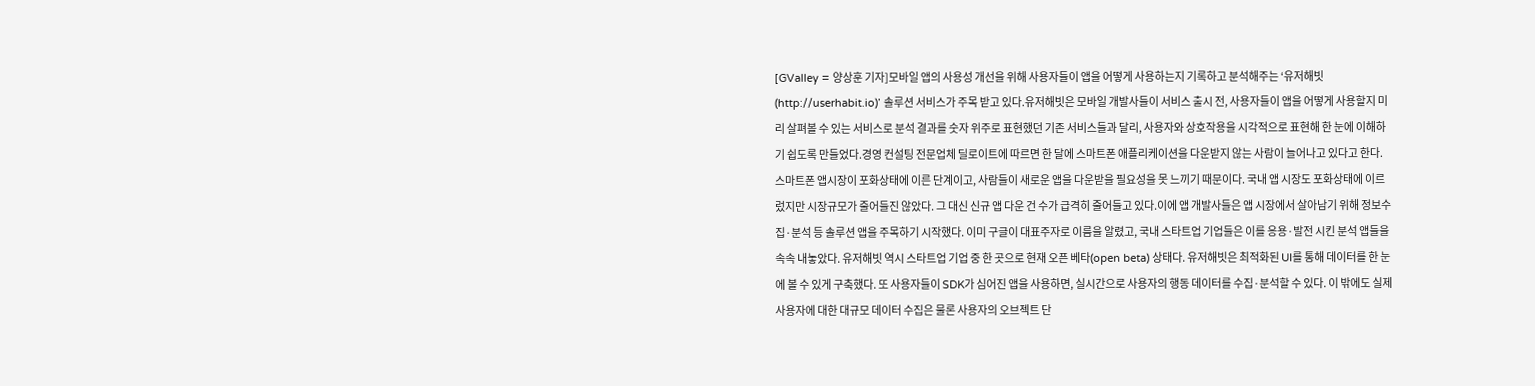[GValley = 양상훈 기자]모바일 앱의 사용성 개선을 위해 사용자들이 앱을 어떻게 사용하는지 기록하고 분석해주는 ‘유저해빗(http://userhabit.io)’ 솔루션 서비스가 주목 받고 있다.유저해빗은 모바일 개발사들이 서비스 출시 전, 사용자들이 앱을 어떻게 사용할지 미리 살펴볼 수 있는 서비스로 분석 결과를 숫자 위주로 표현했던 기존 서비스들과 달리, 사용자와 상호작용을 시각적으로 표현해 한 눈에 이해하기 쉽도록 만들었다.경영 컨설팅 전문업체 딜로이트에 따르면 한 달에 스마트폰 애플리케이션을 다운받지 않는 사람이 늘어나고 있다고 한다. 스마트폰 앱시장이 포화상태에 이른 단계이고, 사람들이 새로운 앱을 다운받을 필요성을 못 느끼기 때문이다. 국내 앱 시장도 포화상태에 이르렀지만 시장규모가 줄어들진 않았다. 그 대신 신규 앱 다운 건 수가 급격히 줄어들고 있다.이에 앱 개발사들은 앱 시장에서 살아남기 위해 정보수집·분석 등 솔루션 앱을 주목하기 시작했다. 이미 구글이 대표주자로 이름을 알렸고, 국내 스타트업 기업들은 이를 응용·발전 시킨 분석 앱들을 속속 내놓았다. 유저해빗 역시 스타트업 기업 중 한 곳으로 현재 오픈 베타(open beta) 상태다. 유저해빗은 최적화된 UI를 통해 데이터를 한 눈에 볼 수 있게 구축했다. 또 사용자들이 SDK가 심어진 앱을 사용하면, 실시간으로 사용자의 행동 데이터를 수집·분석할 수 있다. 이 밖에도 실제 사용자에 대한 대규모 데이터 수집은 물론 사용자의 오브젝트 단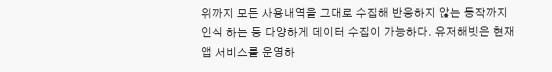위까지 모든 사용내역을 그대로 수집해 반응하지 않는 동작까지 인식 하는 등 다양하게 데이터 수집이 가능하다. 유저해빗은 현재 앱 서비스를 운영하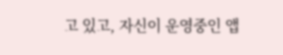고 있고, 자신이 운영중인 앱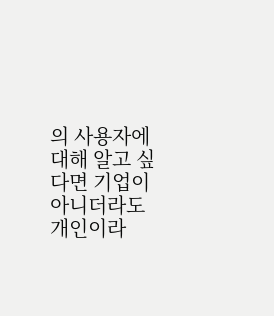의 사용자에 대해 알고 싶다면 기업이 아니더라도 개인이라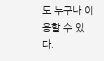도 누구나 이용할 수 있다.